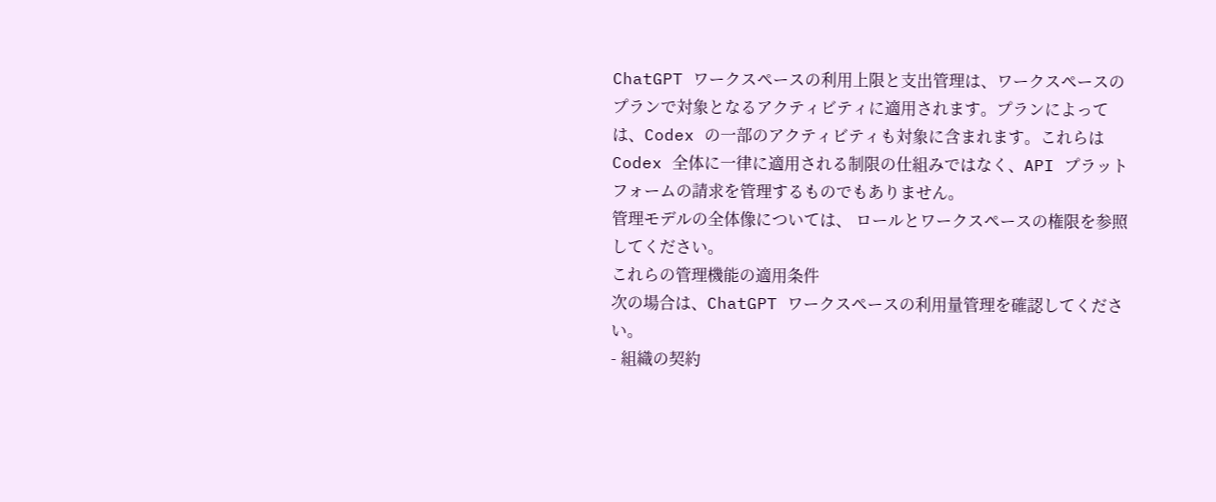ChatGPT ワークスペースの利用上限と支出管理は、ワークスペースのプランで対象となるアクティビティに適用されます。プランによっては、Codex の一部のアクティビティも対象に含まれます。これらは Codex 全体に一律に適用される制限の仕組みではなく、API プラットフォームの請求を管理するものでもありません。
管理モデルの全体像については、 ロールとワークスペースの権限を参照してください。
これらの管理機能の適用条件
次の場合は、ChatGPT ワークスペースの利用量管理を確認してください。
- 組織の契約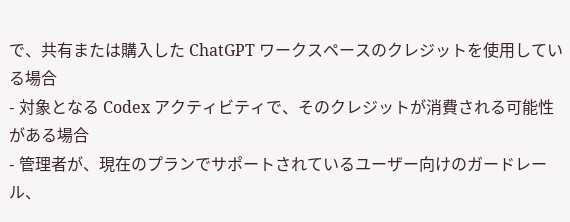で、共有または購入した ChatGPT ワークスペースのクレジットを使用している場合
- 対象となる Codex アクティビティで、そのクレジットが消費される可能性がある場合
- 管理者が、現在のプランでサポートされているユーザー向けのガードレール、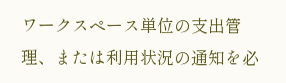ワークスペース単位の支出管理、または利用状況の通知を必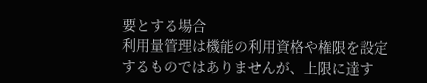要とする場合
利用量管理は機能の利用資格や権限を設定するものではありませんが、上限に達す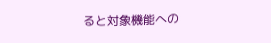ると対象機能への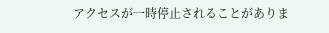アクセスが一時停止されることがありま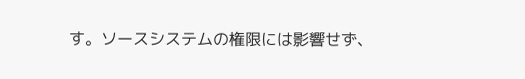す。ソースシステムの権限には影響せず、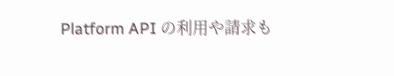Platform API の利用や請求も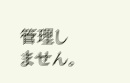管理しません。